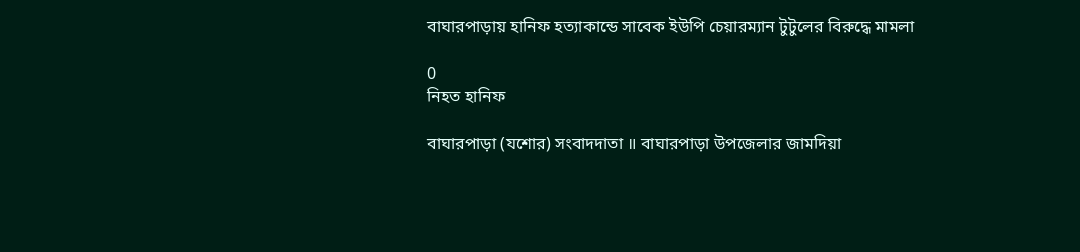বাঘারপাড়ায় হানিফ হত্যাকান্ডে সাবেক ইউপি চেয়ারম্যান টুটুলের বিরুদ্ধে মামলা

0
নিহত হানিফ

বাঘারপাড়া (যশোর) সংবাদদাতা ॥ বাঘারপাড়া উপজেলার জামদিয়া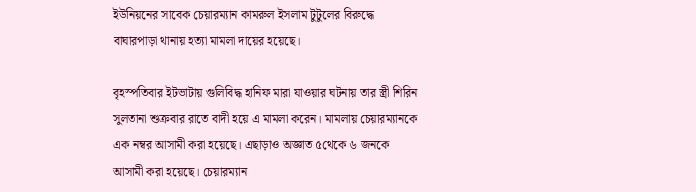ইউনিয়নের সাবেক চেয়ারম্যান কামরুল ইসলাম টুটুলের বিরুদ্ধে বাঘারপাড়া থানায় হত্যা মামলা দায়ের হয়েছে।

বৃহস্পতিবার ইটভাটায় গুলিবিদ্ধ হানিফ মারা যাওয়ার ঘটনায় তার স্ত্রী শিরিন সুলতানা শুক্রবার রাতে বাদী হয়ে এ মামলা করেন। মামলায় চেয়ারম্যানকে এক নম্বর আসামী করা হয়েছে। এছাড়াও অজ্ঞাত ৫থেকে ৬ জনকে
আসামী করা হয়েছে। চেয়ারম্যান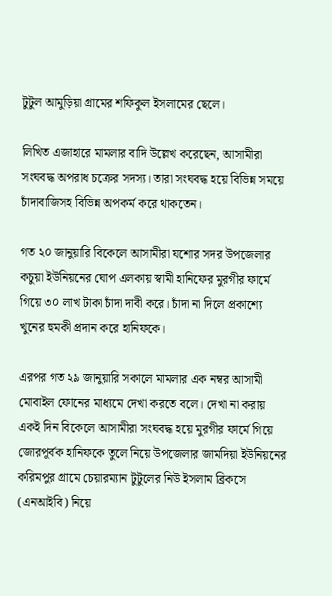টুটুল আমুড়িয়া গ্রামের শফিকুল ইসলামের ছেলে।

লিখিত এজাহারে মামলার বাদি উল্লেখ করেছেন, আসামীরা সংঘবদ্ধ অপরাধ চক্রের সদস্য। তারা সংঘবদ্ধ হয়ে বিভিন্ন সময়ে চাঁদাবাজিসহ বিভিন্ন অপকর্ম করে থাকতেন।

গত ২০ জানুয়ারি বিকেলে আসামীরা যশোর সদর উপজেলার কচুয়া ইউনিয়নের ঘোপ এলকায় স্বামী হানিফের মুরগীর ফার্মে গিয়ে ৩০ লাখ টাকা চাঁদা দাবী করে। চাঁদা না দিলে প্রকাশ্যে খুনের হুমকী প্রদান করে হানিফকে।

এরপর গত ২৯ জানুয়ারি সকালে মামলার এক নম্বর আসামী মোবাইল ফোনের মাধ্যমে দেখা করতে বলে। দেখা না করায় একই দিন বিকেলে আসামীরা সংঘবদ্ধ হয়ে মুরগীর ফার্মে গিয়ে জোরপূর্বক হানিফকে তুলে নিয়ে উপজেলার জামদিয়া ইউনিয়নের করিমপুর গ্রামে চেয়ারম্যান টুটুলের নিউ ইসলাম ব্রিকসে (এনআইবি) নিয়ে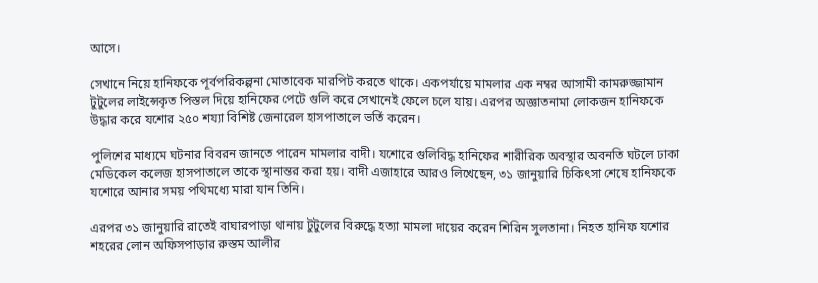আসে।

সেখানে নিয়ে হানিফকে পূর্বপরিকল্পনা মোতাবেক মারপিট করতে থাকে। একপর্যায়ে মামলার এক নম্বর আসামী কামরুজ্জামান টুটুলের লাইন্সেকৃত পিস্তল দিয়ে হানিফের পেটে গুলি করে সেখানেই ফেলে চলে যায়। এরপর অজ্ঞাতনামা লোকজন হানিফকে উদ্ধার করে যশোর ২৫০ শয্যা বিশিষ্ট জেনারেল হাসপাতালে ভর্তি করেন।

পুলিশের মাধ্যমে ঘটনার বিবরন জানতে পারেন মামলার বাদী। যশোরে গুলিবিদ্ধ হানিফের শারীরিক অবস্থার অবনতি ঘটলে ঢাকা মেডিকেল কলেজ হাসপাতালে তাকে স্থানান্তর করা হয়। বাদী এজাহারে আরও লিখেছেন, ৩১ জানুয়ারি চিকিৎসা শেষে হানিফকে যশোরে আনার সময় পথিমধ্যে মারা যান তিনি।

এরপর ৩১ জানুয়ারি রাতেই বাঘারপাড়া থানায় টুটুলের বিরুদ্ধে হত্যা মামলা দায়ের করেন শিরিন সুলতানা। নিহত হানিফ যশোর শহরের লোন অফিসপাড়ার রুস্তম আলীর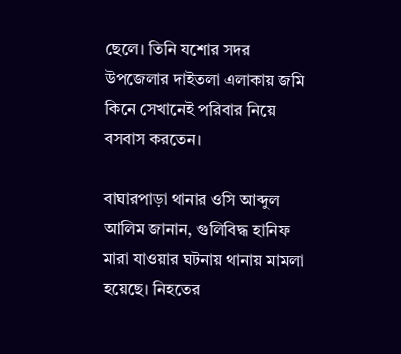ছেলে। তিনি যশোর সদর উপজেলার দাইতলা এলাকায় জমি কিনে সেখানেই পরিবার নিয়ে বসবাস করতেন।

বাঘারপাড়া থানার ওসি আব্দুল আলিম জানান, গুলিবিদ্ধ হানিফ মারা যাওয়ার ঘটনায় থানায় মামলা হয়েছে। নিহতের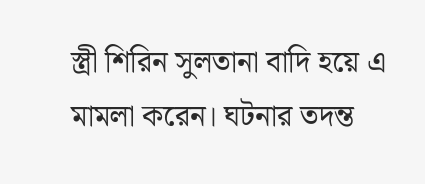স্ত্রী শিরিন সুলতানা বাদি হয়ে এ মামলা করেন। ঘটনার তদন্ত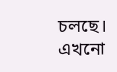চলছে। এখনো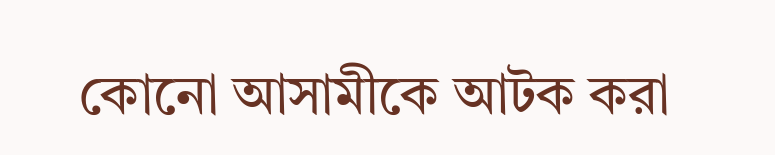কোনো আসামীকে আটক করা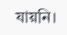যায়নি।